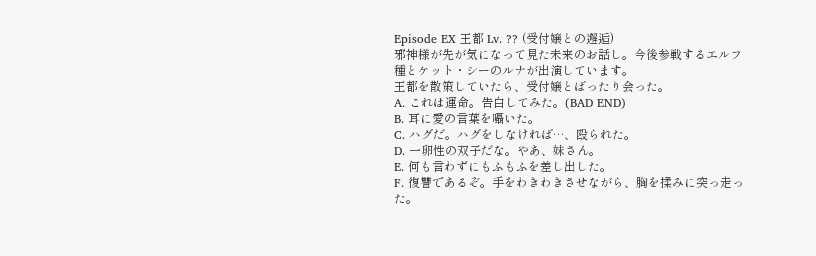Episode EX 王都 Lv. ?? (受付嬢との邂逅)
邪神様が先が気になって見た未来のお話し。今後参戦するエルフ種とケット・シーのルナが出演しています。
王都を散策していたら、受付嬢とばったり会った。
A. これは運命。告白してみた。(BAD END)
B. 耳に愛の言葉を囁いた。
C. ハグだ。ハグをしなければ…、殴られた。
D. 一卵性の双子だな。やあ、妹さん。
E. 何も言わずにもふもふを差し出した。
F. 復讐であるぞ。手をわきわきさせながら、胸を揉みに突っ走った。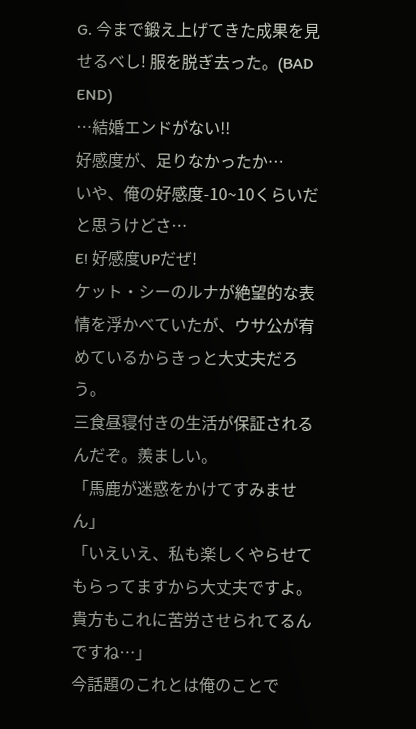G. 今まで鍛え上げてきた成果を見せるべし! 服を脱ぎ去った。(BAD END)
…結婚エンドがない!!
好感度が、足りなかったか…
いや、俺の好感度-10~10くらいだと思うけどさ…
E! 好感度UPだぜ!
ケット・シーのルナが絶望的な表情を浮かべていたが、ウサ公が宥めているからきっと大丈夫だろう。
三食昼寝付きの生活が保証されるんだぞ。羨ましい。
「馬鹿が迷惑をかけてすみません」
「いえいえ、私も楽しくやらせてもらってますから大丈夫ですよ。貴方もこれに苦労させられてるんですね…」
今話題のこれとは俺のことで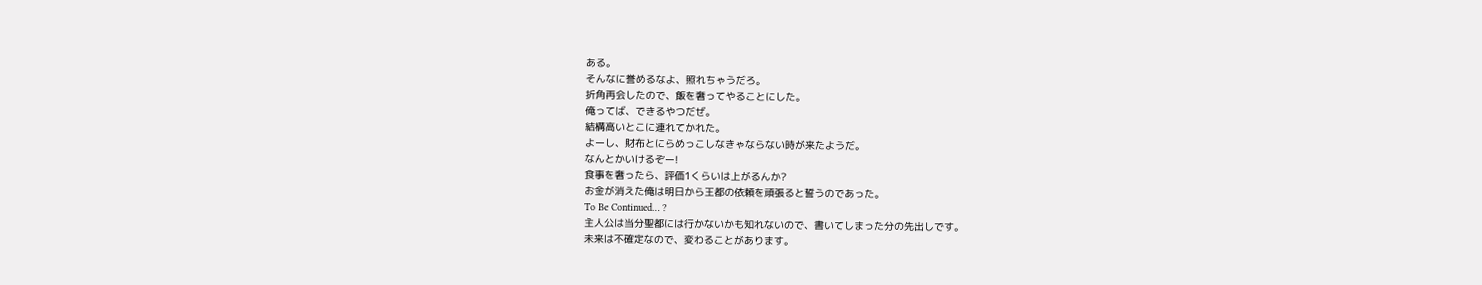ある。
そんなに誉めるなよ、照れちゃうだろ。
折角再会したので、飯を奢ってやることにした。
俺ってば、できるやつだぜ。
結構高いとこに連れてかれた。
よーし、財布とにらめっこしなきゃならない時が来たようだ。
なんとかいけるぞー!
食事を奢ったら、評価1くらいは上がるんか?
お金が消えた俺は明日から王都の依頼を頑張ると誓うのであった。
To Be Continued… ?
主人公は当分聖都には行かないかも知れないので、書いてしまった分の先出しです。
未来は不確定なので、変わることがあります。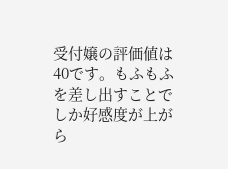受付嬢の評価値は40です。もふもふを差し出すことでしか好感度が上がら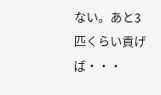ない。あと3匹くらい貢げば・・・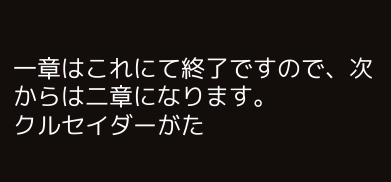一章はこれにて終了ですので、次からは二章になります。
クルセイダーがた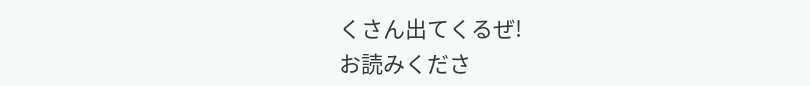くさん出てくるぜ!
お読みくださ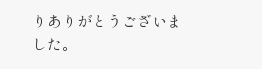りありがとうございました。